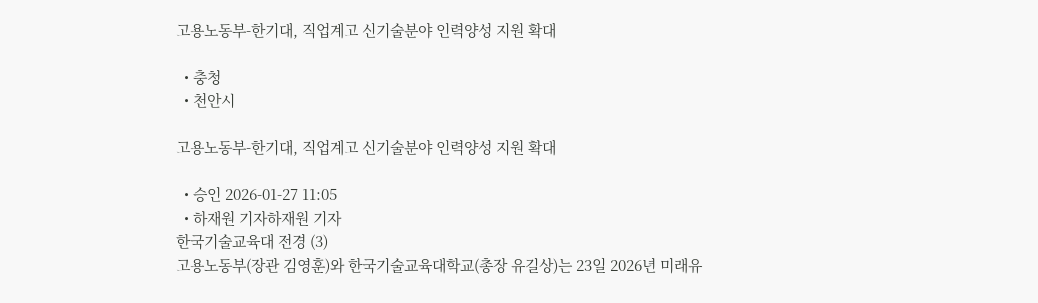고용노동부-한기대, 직업계고 신기술분야 인력양성 지원 확대

  • 충청
  • 천안시

고용노동부-한기대, 직업계고 신기술분야 인력양성 지원 확대

  • 승인 2026-01-27 11:05
  • 하재원 기자하재원 기자
한국기술교육대 전경 (3)
고용노동부(장관 김영훈)와 한국기술교육대학교(총장 유길상)는 23일 2026년 미래유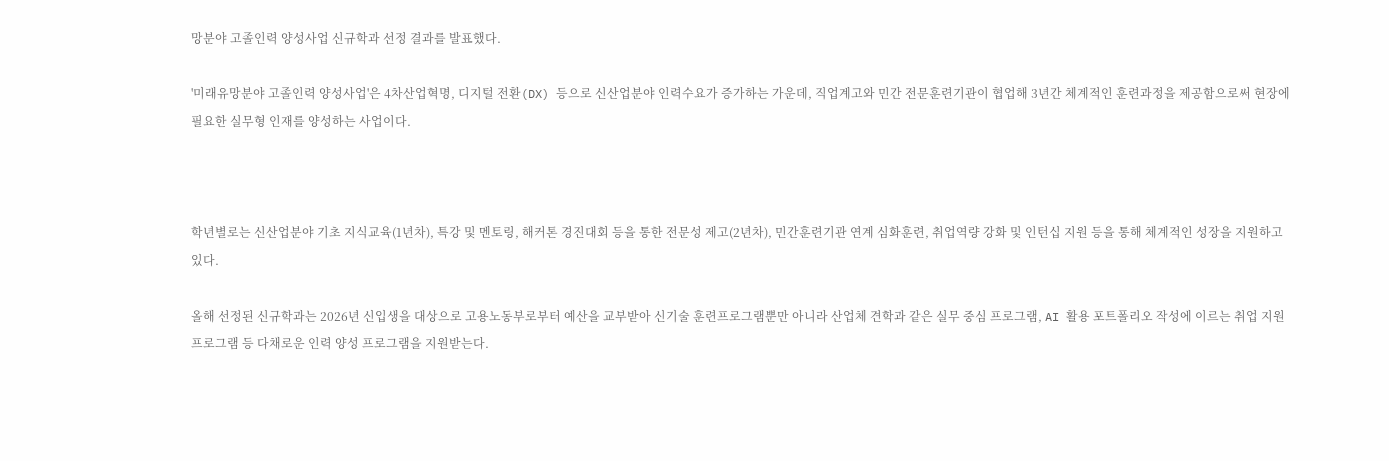망분야 고졸인력 양성사업 신규학과 선정 결과를 발표했다.

'미래유망분야 고졸인력 양성사업'은 4차산업혁명, 디지털 전환(DX) 등으로 신산업분야 인력수요가 증가하는 가운데, 직업계고와 민간 전문훈련기관이 협업해 3년간 체계적인 훈련과정을 제공함으로써 현장에 필요한 실무형 인재를 양성하는 사업이다.



학년별로는 신산업분야 기초 지식교육(1년차), 특강 및 멘토링, 해커톤 경진대회 등을 통한 전문성 제고(2년차), 민간훈련기관 연계 심화훈련, 취업역량 강화 및 인턴십 지원 등을 통해 체계적인 성장을 지원하고 있다.

올해 선정된 신규학과는 2026년 신입생을 대상으로 고용노동부로부터 예산을 교부받아 신기술 훈련프로그램뿐만 아니라 산업체 견학과 같은 실무 중심 프로그램, AI 활용 포트폴리오 작성에 이르는 취업 지원 프로그램 등 다채로운 인력 양성 프로그램을 지원받는다.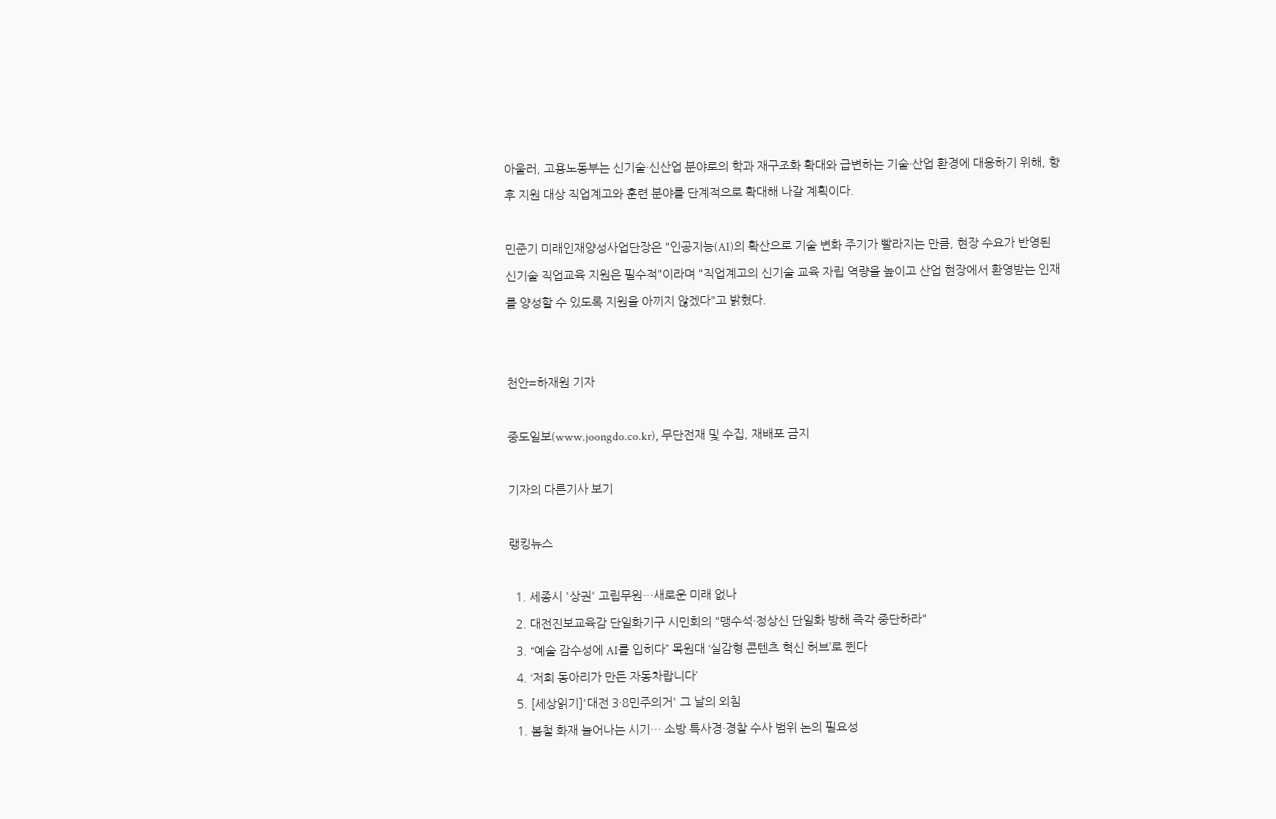아울러, 고용노동부는 신기술·신산업 분야로의 학과 재구조화 확대와 급변하는 기술·산업 환경에 대응하기 위해, 향후 지원 대상 직업계고와 훈련 분야를 단계적으로 확대해 나갈 계획이다.

민준기 미래인재양성사업단장은 "인공지능(AI)의 확산으로 기술 변화 주기가 빨라지는 만큼, 현장 수요가 반영된 신기술 직업교육 지원은 필수적"이라며 "직업계고의 신기술 교육 자립 역량을 높이고 산업 현장에서 환영받는 인재를 양성할 수 있도록 지원을 아끼지 않겠다"고 밝혔다.


천안=하재원 기자

중도일보(www.joongdo.co.kr), 무단전재 및 수집, 재배포 금지

기자의 다른기사 보기

랭킹뉴스

  1. 세종시 '상권' 고립무원…새로운 미래 없나
  2. 대전진보교육감 단일화기구 시민회의 "맹수석·정상신 단일화 방해 즉각 중단하라"
  3. “예술 감수성에 AI를 입히다” 목원대 ‘실감형 콘텐츠 혁신 허브’로 뛴다
  4. ‘저희 동아리가 만든 자동차랍니다’
  5. [세상읽기]'대전 3·8민주의거' 그 날의 외침
  1. 봄철 화재 늘어나는 시기… 소방 특사경·경찰 수사 범위 논의 필요성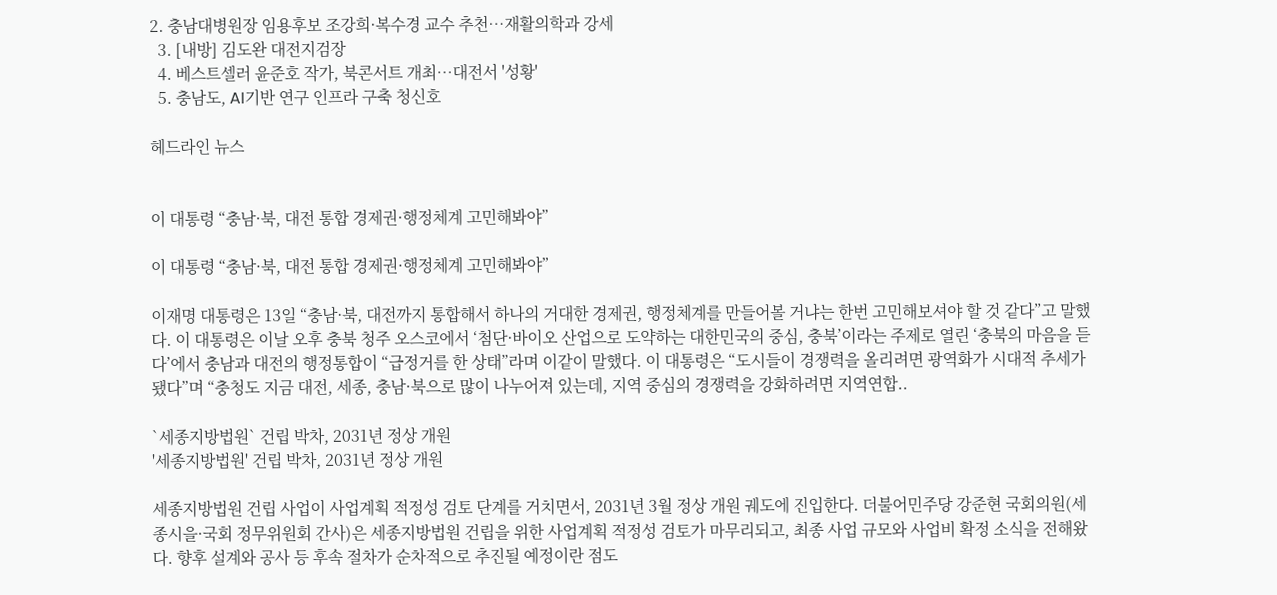2. 충남대병원장 임용후보 조강희·복수경 교수 추천…재활의학과 강세
  3. [내방] 김도완 대전지검장
  4. 베스트셀러 윤준호 작가, 북콘서트 개최…대전서 '성황'
  5. 충남도, AI기반 연구 인프라 구축 청신호

헤드라인 뉴스


이 대통령 “충남·북, 대전 통합 경제권·행정체계 고민해봐야”

이 대통령 “충남·북, 대전 통합 경제권·행정체계 고민해봐야”

이재명 대통령은 13일 “충남·북, 대전까지 통합해서 하나의 거대한 경제권, 행정체계를 만들어볼 거냐는 한번 고민해보셔야 할 것 같다”고 말했다. 이 대통령은 이날 오후 충북 청주 오스코에서 ‘첨단·바이오 산업으로 도약하는 대한민국의 중심, 충북’이라는 주제로 열린 ‘충북의 마음을 듣다’에서 충남과 대전의 행정통합이 “급정거를 한 상태”라며 이같이 말했다. 이 대통령은 “도시들이 경쟁력을 올리려면 광역화가 시대적 추세가 됐다”며 “충청도 지금 대전, 세종, 충남·북으로 많이 나누어져 있는데, 지역 중심의 경쟁력을 강화하려면 지역연합..

`세종지방법원` 건립 박차, 2031년 정상 개원
'세종지방법원' 건립 박차, 2031년 정상 개원

세종지방법원 건립 사업이 사업계획 적정성 검토 단계를 거치면서, 2031년 3월 정상 개원 궤도에 진입한다. 더불어민주당 강준현 국회의원(세종시을·국회 정무위원회 간사)은 세종지방법원 건립을 위한 사업계획 적정성 검토가 마무리되고, 최종 사업 규모와 사업비 확정 소식을 전해왔다. 향후 설계와 공사 등 후속 절차가 순차적으로 추진될 예정이란 점도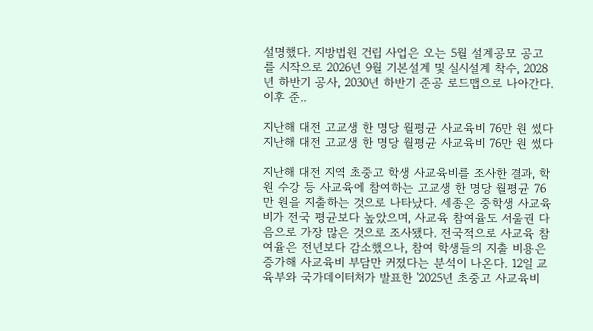설명했다. 지방법원 건립 사업은 오는 5월 설계공모 공고를 시작으로 2026년 9월 기본설계 및 실시설계 착수, 2028년 하반기 공사, 2030년 하반기 준공 로드맵으로 나아간다. 이후 준..

지난해 대전 고교생 한 명당 월평균 사교육비 76만 원 썼다
지난해 대전 고교생 한 명당 월평균 사교육비 76만 원 썼다

지난해 대전 지역 초중고 학생 사교육비를 조사한 결과, 학원 수강 등 사교육에 참여하는 고교생 한 명당 월평균 76만 원을 지출하는 것으로 나타났다. 세종은 중학생 사교육비가 전국 평균보다 높았으며, 사교육 참여율도 서울권 다음으로 가장 많은 것으로 조사됐다. 전국적으로 사교육 참여율은 전년보다 감소했으나, 참여 학생들의 지출 비용은 증가해 사교육비 부담만 커졌다는 분석이 나온다. 12일 교육부와 국가데이터처가 발표한 '2025년 초중고 사교육비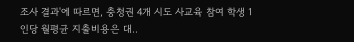조사 결과'에 따르면, 충청권 4개 시도 사교육 참여 학생 1인당 월평균 지출비용은 대..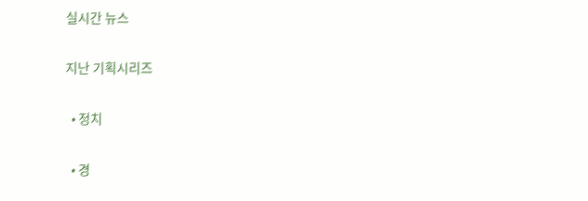실시간 뉴스

지난 기획시리즈

  • 정치

  • 경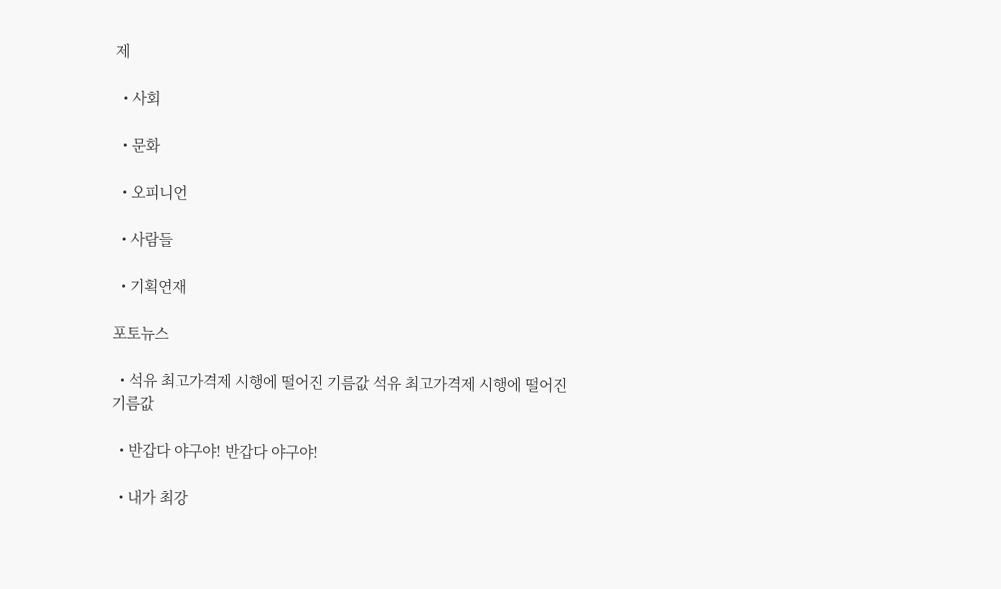제

  • 사회

  • 문화

  • 오피니언

  • 사람들

  • 기획연재

포토뉴스

  • 석유 최고가격제 시행에 떨어진 기름값 석유 최고가격제 시행에 떨어진 기름값

  • 반갑다 야구야! 반갑다 야구야!

  • 내가 최강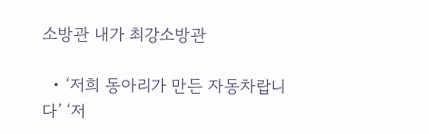소방관 내가 최강소방관

  • ‘저희 동아리가 만든 자동차랍니다’ ‘저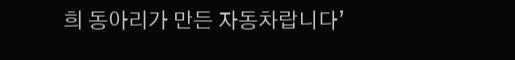희 동아리가 만든 자동차랍니다’